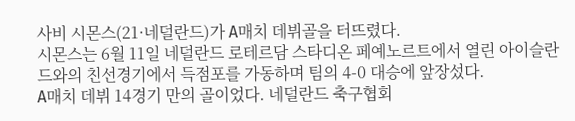사비 시몬스(21·네덜란드)가 A매치 데뷔골을 터뜨렸다.
시몬스는 6월 11일 네덜란드 로테르담 스타디온 페예노르트에서 열린 아이슬란드와의 친선경기에서 득점포를 가동하며 팀의 4-0 대승에 앞장섰다.
A매치 데뷔 14경기 만의 골이었다. 네덜란드 축구협회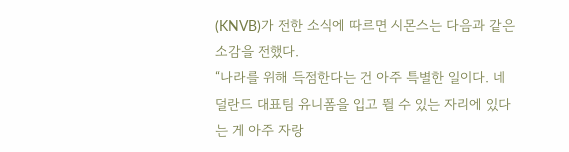(KNVB)가 전한 소식에 따르면 시몬스는 다음과 같은 소감을 전했다.
“나라를 위해 득점한다는 건 아주 특별한 일이다. 네덜란드 대표팀 유니폼을 입고 뛸 수 있는 자리에 있다는 게 아주 자랑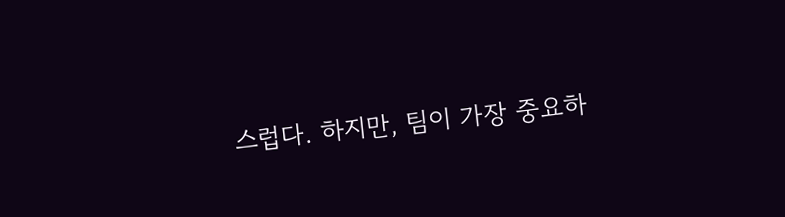스럽다. 하지만, 팀이 가장 중요하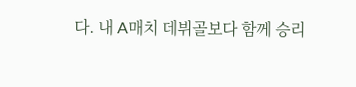다. 내 A매치 데뷔골보다 함께 승리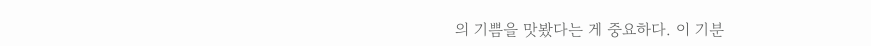의 기쁨을 맛봤다는 게 중요하다. 이 기분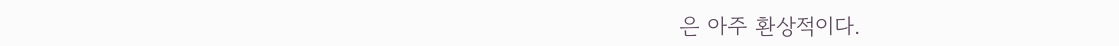은 아주 환상적이다.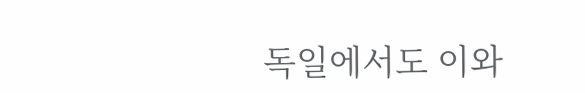독일에서도 이와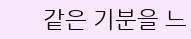같은 기분을 느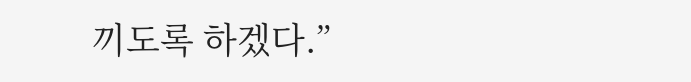끼도록 하겠다.”